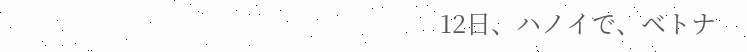12日、ハノイで、ベトナ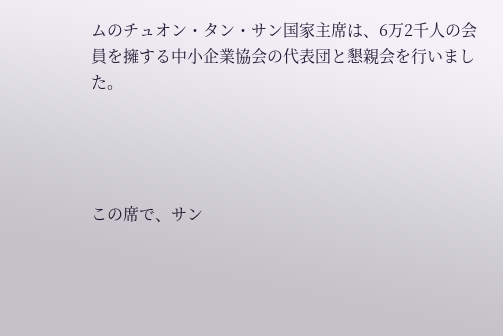ムのチュオン・タン・サン国家主席は、6万2千人の会員を擁する中小企業協会の代表団と懇親会を行いました。




この席で、サン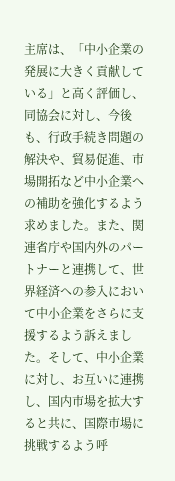主席は、「中小企業の発展に大きく貢献している」と高く評価し、同協会に対し、今後も、行政手続き問題の解決や、貿易促進、市場開拓など中小企業への補助を強化するよう求めました。また、関連省庁や国内外のパートナーと連携して、世界経済への参入において中小企業をさらに支援するよう訴えました。そして、中小企業に対し、お互いに連携し、国内市場を拡大すると共に、国際市場に挑戦するよう呼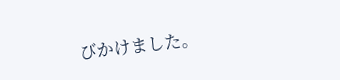びかけました。